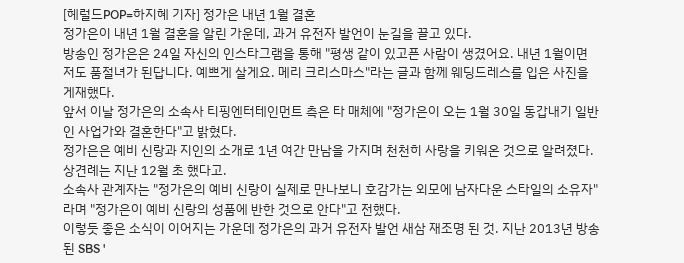[헤럴드POP=하지혜 기자] 정가은 내년 1월 결혼
정가은이 내년 1월 결혼을 알린 가운데, 과거 유전자 발언이 눈길을 끌고 있다.
방송인 정가은은 24일 자신의 인스타그램을 통해 "평생 같이 있고픈 사람이 생겼어요. 내년 1월이면 저도 품절녀가 된답니다. 예쁘게 살게요. 메리 크리스마스"라는 글과 함께 웨딩드레스를 입은 사진을 게재했다.
앞서 이날 정가은의 소속사 티핑엔터테인먼트 측은 타 매체에 "정가은이 오는 1월 30일 동갑내기 일반인 사업가와 결혼한다"고 밝혔다.
정가은은 예비 신랑과 지인의 소개로 1년 여간 만남을 가지며 천천히 사랑을 키워온 것으로 알려졌다. 상견례는 지난 12월 초 했다고.
소속사 관계자는 "정가은의 예비 신랑이 실제로 만나보니 호감가는 외모에 남자다운 스타일의 소유자"라며 "정가은이 예비 신랑의 성품에 반한 것으로 안다"고 전했다.
이렇듯 좋은 소식이 이어지는 가운데 정가은의 과거 유전자 발언 새삼 재조명 된 것. 지난 2013년 방송된 SBS '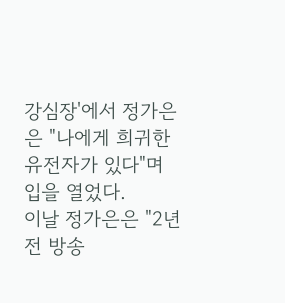강심장'에서 정가은은 "나에게 희귀한 유전자가 있다"며 입을 열었다.
이날 정가은은 "2년 전 방송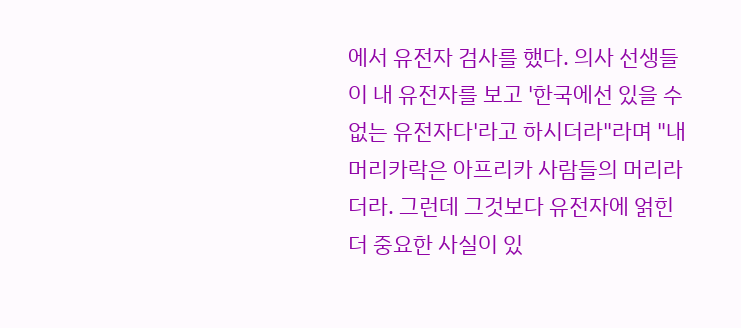에서 유전자 검사를 했다. 의사 선생들이 내 유전자를 보고 '한국에선 있을 수 없는 유전자다'라고 하시더라"라며 "내 머리카락은 아프리카 사람들의 머리라더라. 그런데 그것보다 유전자에 얽힌 더 중요한 사실이 있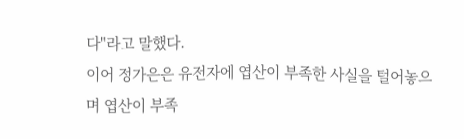다"라고 말했다.
이어 정가은은 유전자에 엽산이 부족한 사실을 털어놓으며 엽산이 부족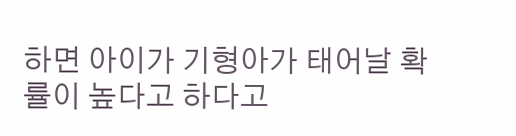하면 아이가 기형아가 태어날 확률이 높다고 하다고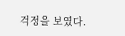걱정을 보였다.